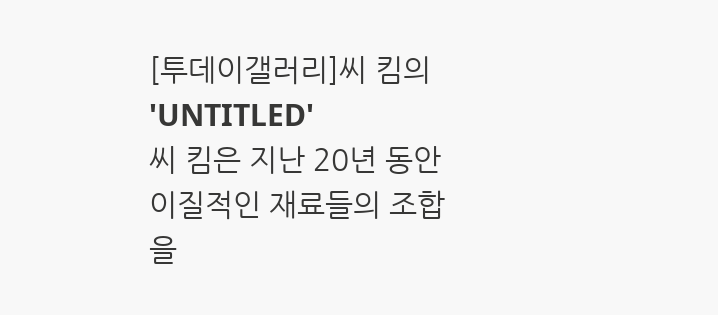[투데이갤러리]씨 킴의 'UNTITLED'
씨 킴은 지난 20년 동안 이질적인 재료들의 조합을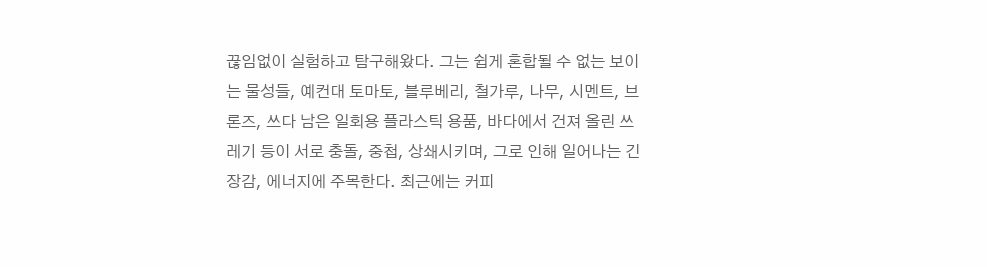끊임없이 실험하고 탐구해왔다. 그는 쉽게 혼합될 수 없는 보이는 물성들, 예컨대 토마토, 블루베리, 철가루, 나무, 시멘트, 브론즈, 쓰다 남은 일회용 플라스틱 용품, 바다에서 건져 올린 쓰레기 등이 서로 충돌, 중첩, 상쇄시키며, 그로 인해 일어나는 긴장감, 에너지에 주목한다. 최근에는 커피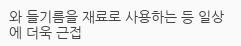와 들기름을 재료로 사용하는 등 일상에 더욱 근접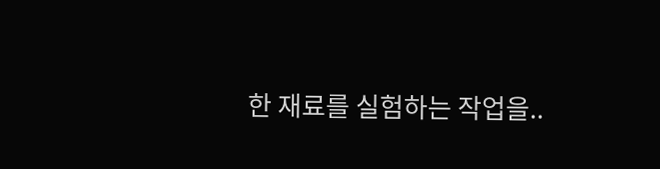한 재료를 실험하는 작업을..